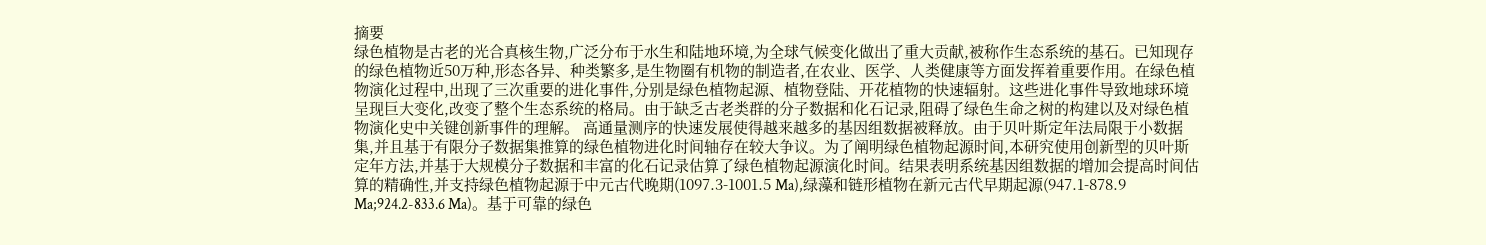摘要
绿色植物是古老的光合真核生物,广泛分布于水生和陆地环境,为全球气候变化做出了重大贡献,被称作生态系统的基石。已知现存的绿色植物近50万种,形态各异、种类繁多,是生物圈有机物的制造者,在农业、医学、人类健康等方面发挥着重要作用。在绿色植物演化过程中,出现了三次重要的进化事件,分别是绿色植物起源、植物登陆、开花植物的快速辐射。这些进化事件导致地球环境呈现巨大变化,改变了整个生态系统的格局。由于缺乏古老类群的分子数据和化石记录,阻碍了绿色生命之树的构建以及对绿色植物演化史中关键创新事件的理解。 高通量测序的快速发展使得越来越多的基因组数据被释放。由于贝叶斯定年法局限于小数据集,并且基于有限分子数据集推算的绿色植物进化时间轴存在较大争议。为了阐明绿色植物起源时间,本研究使用创新型的贝叶斯定年方法,并基于大规模分子数据和丰富的化石记录估算了绿色植物起源演化时间。结果表明系统基因组数据的增加会提高时间估算的精确性,并支持绿色植物起源于中元古代晚期(1097.3-1001.5 Ma),绿藻和链形植物在新元古代早期起源(947.1-878.9 Ma;924.2-833.6 Ma)。基于可靠的绿色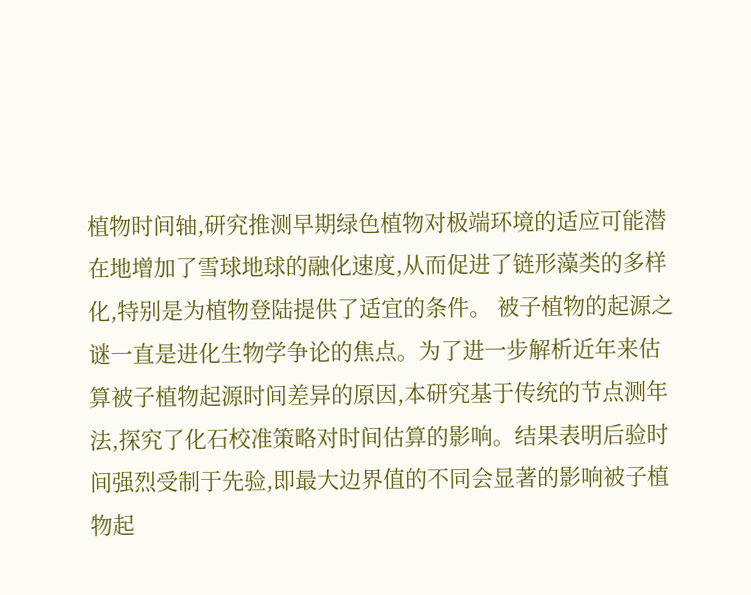植物时间轴,研究推测早期绿色植物对极端环境的适应可能潜在地增加了雪球地球的融化速度,从而促进了链形藻类的多样化,特别是为植物登陆提供了适宜的条件。 被子植物的起源之谜一直是进化生物学争论的焦点。为了进一步解析近年来估算被子植物起源时间差异的原因,本研究基于传统的节点测年法,探究了化石校准策略对时间估算的影响。结果表明后验时间强烈受制于先验,即最大边界值的不同会显著的影响被子植物起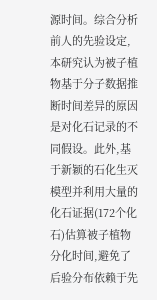源时间。综合分析前人的先验设定,本研究认为被子植物基于分子数据推断时间差异的原因是对化石记录的不同假设。此外,基于新颖的石化生灭模型并利用大量的化石证据(172个化石)估算被子植物分化时间,避免了后验分布依赖于先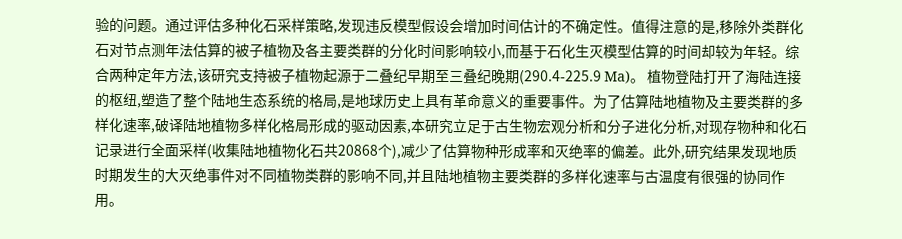验的问题。通过评估多种化石采样策略,发现违反模型假设会增加时间估计的不确定性。值得注意的是,移除外类群化石对节点测年法估算的被子植物及各主要类群的分化时间影响较小,而基于石化生灭模型估算的时间却较为年轻。综合两种定年方法,该研究支持被子植物起源于二叠纪早期至三叠纪晚期(290.4-225.9 Ma)。 植物登陆打开了海陆连接的枢纽,塑造了整个陆地生态系统的格局,是地球历史上具有革命意义的重要事件。为了估算陆地植物及主要类群的多样化速率,破译陆地植物多样化格局形成的驱动因素,本研究立足于古生物宏观分析和分子进化分析,对现存物种和化石记录进行全面采样(收集陆地植物化石共20868个),减少了估算物种形成率和灭绝率的偏差。此外,研究结果发现地质时期发生的大灭绝事件对不同植物类群的影响不同,并且陆地植物主要类群的多样化速率与古温度有很强的协同作用。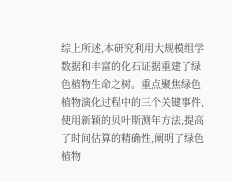综上所述,本研究利用大规模组学数据和丰富的化石证据重建了绿色植物生命之树。重点聚焦绿色植物演化过程中的三个关键事件,使用新颖的贝叶斯测年方法,提高了时间估算的精确性,阐明了绿色植物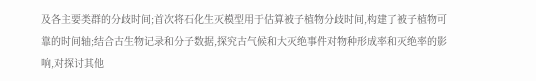及各主要类群的分歧时间;首次将石化生灭模型用于估算被子植物分歧时间,构建了被子植物可靠的时间轴;结合古生物记录和分子数据,探究古气候和大灭绝事件对物种形成率和灭绝率的影响,对探讨其他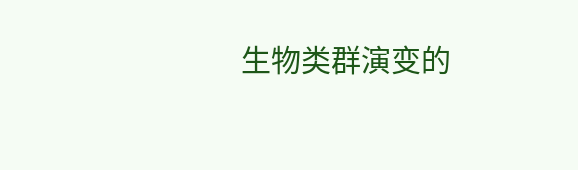生物类群演变的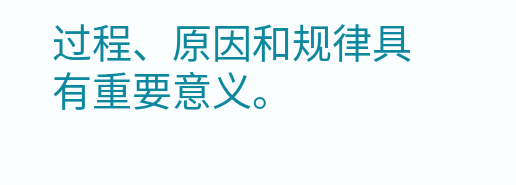过程、原因和规律具有重要意义。